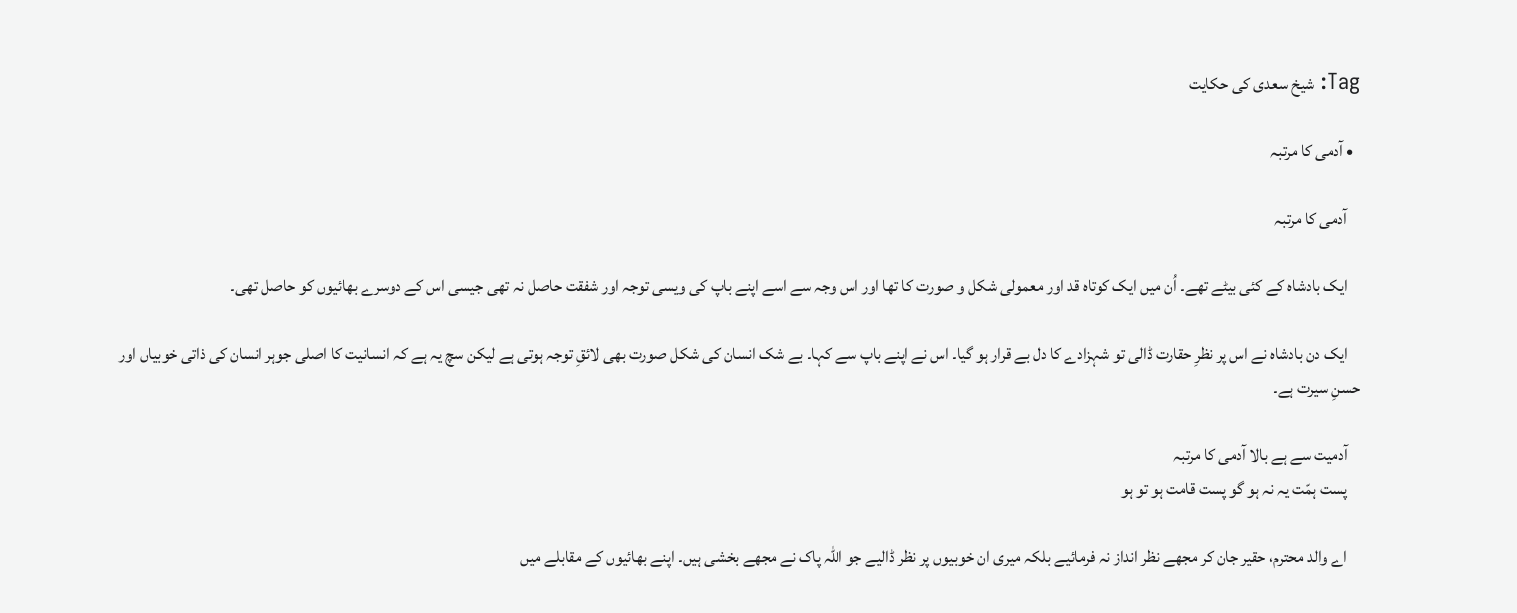Tag: شیخ سعدی کی حکایت

  • آدمی کا مرتبہ

    آدمی کا مرتبہ

    ایک بادشاہ کے کئی بیٹے تھے۔ اُن میں ایک کوتاہ قد اور معمولی شکل و صورت کا تھا اور اس وجہ سے اسے اپنے باپ کی ویسی توجہ اور شفقت حاصل نہ تھی جیسی اس کے دوسرے بھائیوں کو حاصل تھی۔

    ایک دن بادشاہ نے اس پر نظرِ حقارت ڈالی تو شہزادے کا دل بے قرار ہو گیا۔ اس نے اپنے باپ سے کہا۔ بے شک انسان کی شکل صورت بھی لائقِ توجہ ہوتی ہے لیکن سچ یہ ہے کہ انسانیت کا اصلی جوہر انسان کی ذاتی خوبیاں اور حسنِ سیرت ہے۔

    آدمیت سے ہے بالا آدمی کا مرتبہ
    پست ہمّت یہ نہ ہو گو پست قامت ہو تو ہو

    اے والد محترم، حقیر جان کر مجھے نظر انداز نہ فرمائیے بلکہ میری ان خوبیوں پر نظر ڈالیے جو اللہ پاک نے مجھے بخشی ہیں۔ اپنے بھائیوں کے مقابلے میں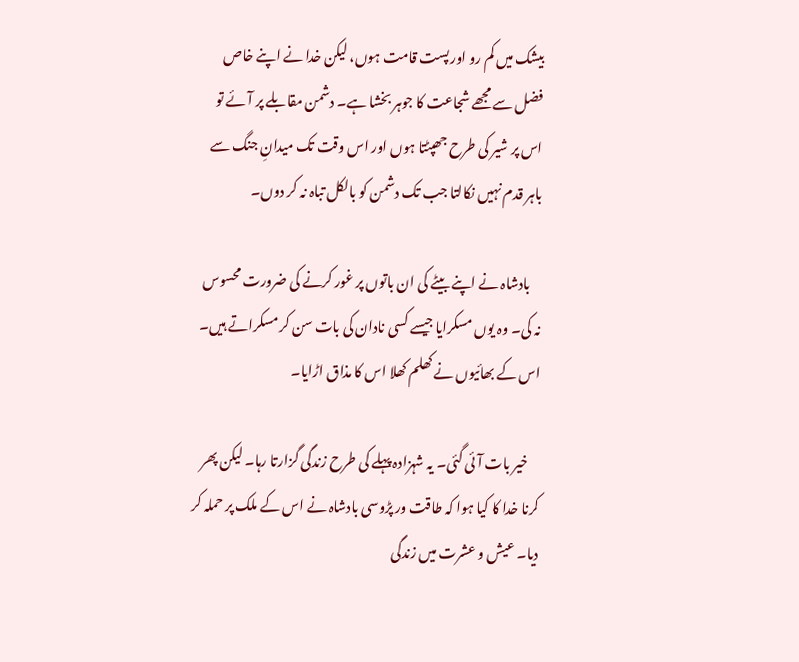بیشک میں کم رو اور پست قامت ہوں، لیکن خدا نے اپنے خاص فضل سے مجھے شجاعت کا جوہر بخشا ہے۔ دشمن مقابلے پر آئے تو اس پر شیر کی طرح جھپٹتا ہوں اور اس وقت تک میدانِ جنگ سے باہر قدم نہیں نکالتا جب تک دشمن کو بالکل تباہ نہ کر دوں۔

    بادشاہ نے اپنے بیٹے کی ان باتوں پر غور کرنے کی ضرورت محسوس نہ کی۔ وہ یوں مسکرایا جیسے کسی نادان کی بات سن کر مسکراتے ہیں۔ اس کے بھائیوں نے کھلم کھلا اس کا مذاق اڑایا۔

    خیر بات آئی گئی۔ یہ شہزادہ پہلے کی طرح زندگی گزارتا رہا۔ لیکن پھر کرنا خدا کا کیا ہوا کہ طاقت ور پڑوسی بادشاہ نے اس کے ملک پر حملہ کر دیا۔ عیش و عشرت میں زندگی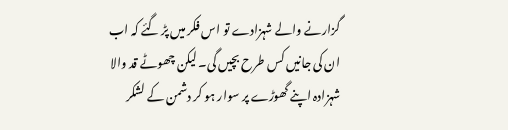گزارنے والے شہزادے تو اس فکر میں پڑ گئے کہ اب ان کی جانیں کس طرح بچیں گی۔ لیکن چھوٹے قد والا شہزادہ اپنے گھوڑے پر سوار ہو کر دشمن کے لشکر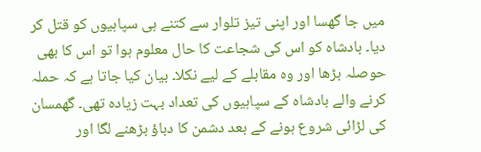میں جا گھسا اور اپنی تیز تلوار سے کتنے ہی سپاہیوں کو قتل کر دیا۔ بادشاہ کو اس کی شجاعت کا حال معلوم ہوا تو اس کا بھی حوصلہ بڑھا اور وہ مقابلے کے لیے نکلا۔ بیان کیا جاتا ہے کہ حملہ کرنے والے بادشاہ کے سپاہیوں کی تعداد بہت زیادہ تھی۔ گھمسان کی لڑائی شروع ہونے کے بعد دشمن کا دباؤ بڑھنے لگا اور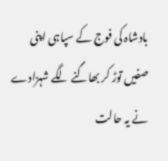بادشاہ کی فوج کے سپاہی اپنی صفیں توڑ کر بھاگنے لگے شہزادے نے یہ حالت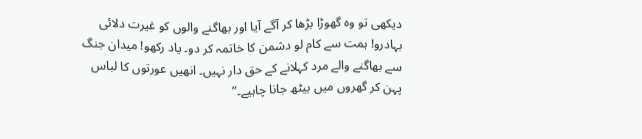دیکھی تو وہ گھوڑا بڑھا کر آگے آیا اور بھاگنے والوں کو غیرت دلائی بہادرو! ہمت سے کام لو دشمن کا خاتمہ کر دو۔ یاد رکھو! میدان جنگ سے بھاگنے والے مرد کہلانے کے حق دار نہیں۔ انھیں عورتوں کا لباس پہن کر گھروں میں بیٹھ جانا چاہیے۔”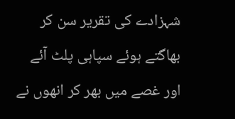شہزادے کی تقریر سن کر بھاگتے ہوئے سپاہی پلٹ آئے اور غصے میں بھر کر انھوں نے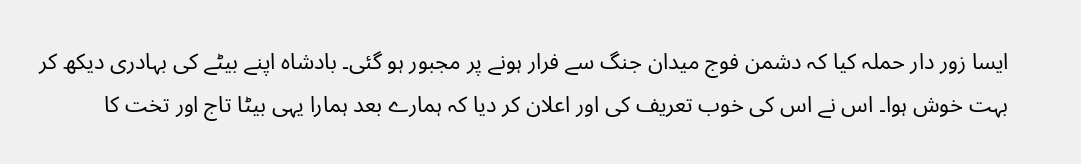ایسا زور دار حملہ کیا کہ دشمن فوج میدان جنگ سے فرار ہونے پر مجبور ہو گئی۔ بادشاہ اپنے بیٹے کی بہادری دیکھ کر بہت خوش ہوا۔ اس نے اس کی خوب تعریف کی اور اعلان کر دیا کہ ہمارے بعد ہمارا یہی بیٹا تاج اور تخت کا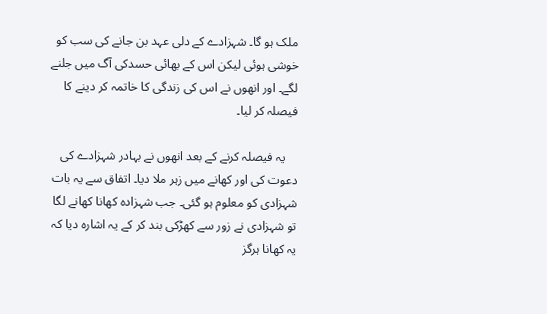ملک ہو گا۔ شہزادے کے دلی عہد بن جانے کی سب کو خوشی ہوئی لیکن اس کے بھائی حسدکی آگ میں جلنے لگے۔ اور انھوں نے اس کی زندگی کا خاتمہ کر دینے کا فیصلہ کر لیا۔

    یہ فیصلہ کرنے کے بعد انھوں نے بہادر شہزادے کی دعوت کی اور کھانے میں زہر ملا دیا۔ اتفاق سے یہ بات شہزادی کو معلوم ہو گئی۔ جب شہزادہ کھانا کھانے لگا تو شہزادی نے زور سے کھڑکی بند کر کے یہ اشارہ دیا کہ یہ کھانا ہرگز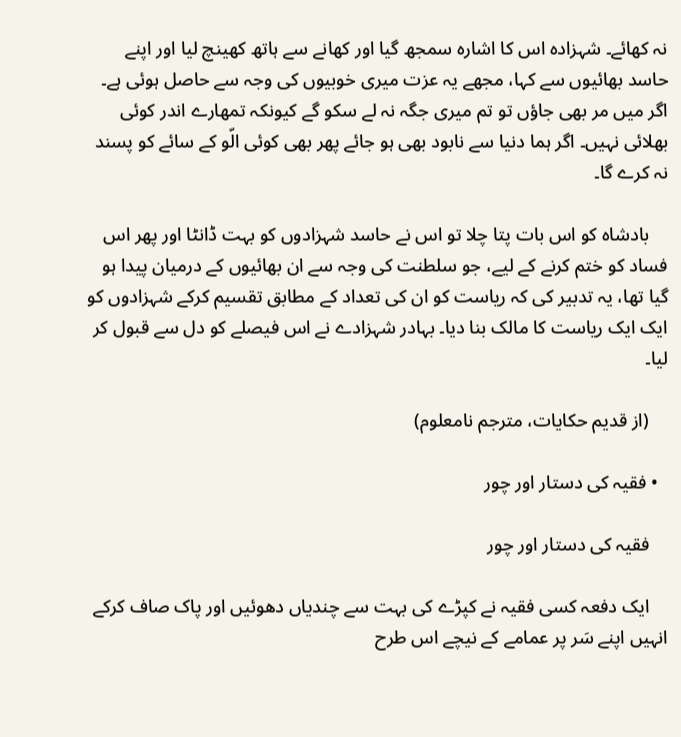نہ کھائے۔ شہزادہ اس کا اشارہ سمجھ گیا اور کھانے سے ہاتھ کھینچ لیا اور اپنے حاسد بھائیوں سے کہا، مجھے یہ عزت میری خوبیوں کی وجہ سے حاصل ہوئی ہے۔ اگر میں مر بھی جاؤں تو تم میری جگہ نہ لے سکو گے کیونکہ تمھارے اندر کوئی بھلائی نہیں۔ اگر ہما دنیا سے نابود بھی ہو جائے پھر بھی کوئی الّو کے سائے کو پسند نہ کرے گا۔

    بادشاہ کو اس بات پتا چلا تو اس نے حاسد شہزادوں کو بہت ڈانٹا اور پھر اس فساد کو ختم کرنے کے لیے، جو سلطنت کی وجہ سے ان بھائیوں کے درمیان پیدا ہو گیا تھا، یہ تدبیر کی کہ ریاست کو ان کی تعداد کے مطابق تقسیم کرکے شہزادوں کو ایک ایک ریاست کا مالک بنا دیا۔ بہادر شہزادے نے اس فیصلے کو دل سے قبول کر لیا۔

    (از قدیم حکایات، مترجم نامعلوم)

  • فقیہ کی دستار اور چور

    فقیہ کی دستار اور چور

    ایک دفعہ کسی فقیہ نے کپڑے کی بہت سے چندیاں دھوئیں اور پاک صاف کرکے انہیں اپنے سَر پر عمامے کے نیچے اس طرح‌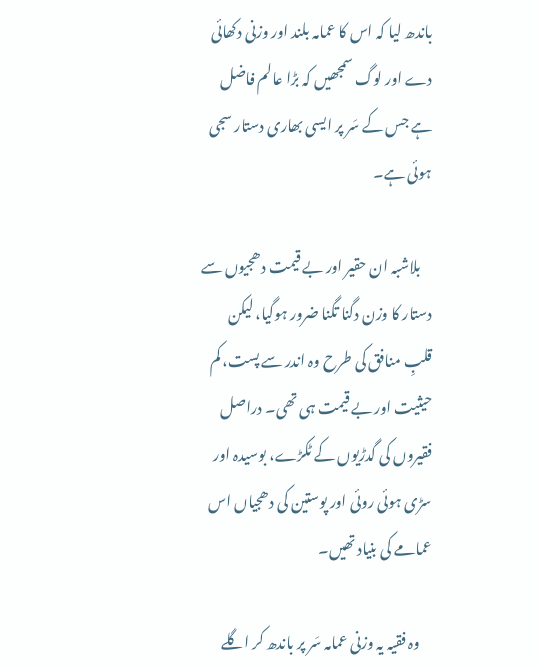باندھ لیا کہ اس کا عمامہ بلند اور وزنی دکھائی دے اور لوگ سمجھیں کہ بڑا عالم فاضل ہے جس کے سَر پر ایسی بھاری دستار سجی ہوئی ہے۔

    بلاشبہ ان حقیر اور بے قیمت دھجیوں سے دستار کا وزن دگنا تگنا ضرور ہوگیا، لیکن قلبِ منافق کی طرح وہ اندر سے پست، کم حیثیت اور بے قیمت ہی تھی۔ دراصل فقیروں کی گدڑیوں کے ٹکڑے، بوسیدہ اور سڑی ہوئی روئی اور پوستین کی دھجیاں اس عمامے کی بنیاد تھیں۔

    وہ فقیہ یہ وزنی عمامہ سَر پر باندھ کر اگلے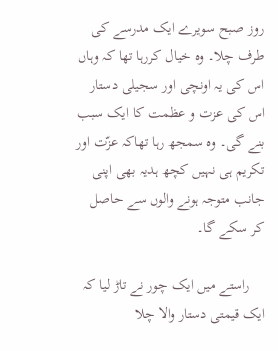روز صبح سویرے ایک مدرسے کی طرف چلا۔ وہ خیال کررہا تھا کہ وہاں اس کی یہ اونچی اور سجیلی دستار اس کی عزت و عظمت کا ایک سبب بنے گی۔ وہ سمجھ رہا تھاکہ عزّت اور تکریم ہی نہیں کچھ ہدیہ بھی اپنی جانب متوجہ ہونے والوں سے حاصل کر سکے گا۔

    راستے میں‌ ایک چور نے تاڑ لیا کہ ایک قیمتی دستار والا چلا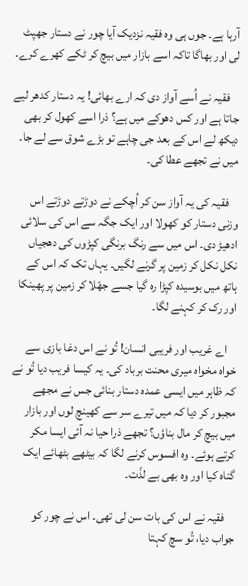آرہا ہے۔ جوں ہی وہ فقیہ نزدیک آیا چور نے دستار جھپٹ لی اور بھاگا تاکہ اسے بازار میں بیچ کر ٹکے کھرے کرے۔

    فقیہ نے اُسے آواز دی کہ ارے بھائی! یہ دستار کدھر لیے جاتا ہے اور کس دھوکے میں ہے؟ ذرا اسے کھول کر بھی دیکھ لے اس کے بعد جی چاہے تو بڑے شوق سے لے جا۔ میں نے تجھے عطا کی۔

    فقیہ کی یہ آواز سن کر اُچکے نے دوڑتے دوڑتے اس وزنی دستار کو کھولا اور ایک جگہ سے اس کی سلائی ادھیڑ دی۔ اس میں سے رنگ برنگی کپڑوں کی دھجیاں نکل نکل کر زمین پر گرنے لگیں۔ یہاں تک کہ اس کے ہاتھ میں بوسیدہ کپڑا رہ گیا جسے جھّلا کر زمین پر پھینکا اور رک کر کہنے لگا۔

    اے غریب اور فریبی انسان! تُو نے اس دغا بازی سے خواہ مخواہ میری محنت برباد کی۔ یہ کیسا فریب دیا تُو نے کہ ظاہر میں ایسی عمدہ دستار بنائی جس نے مجھے مجبور کر دیا کہ میں‌ تیرے سر سے کھینچ لوں اور بازار میں بیچ کر مال بناؤں؟ تجھے ذرا حیا نہ آئی ایسا مکر کرتے ہوئے۔ وہ افسوس کرنے لگا کہ بیٹھے بٹھائے ایک گناہ کیا اور وہ بھی بے لذّت۔

    فقیہ نے اس کی بات سن لی تھی۔ اس نے چور کو جواب دیا، تُو سچ کہتا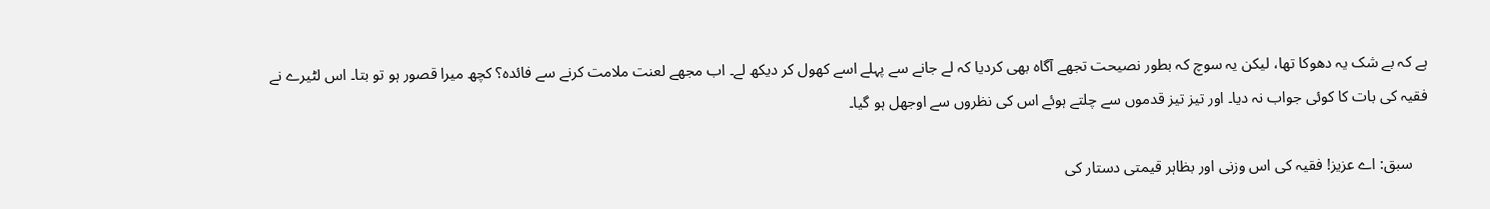ہے کہ بے شک یہ دھوکا تھا، لیکن یہ سوچ کہ بطور نصیحت تجھے آگاہ بھی کردیا کہ لے جانے سے پہلے اسے کھول کر دیکھ لے۔ اب مجھے لعنت ملامت کرنے سے فائدہ؟ کچھ میرا قصور ہو تو بتا۔ اس لٹیرے نے فقیہ کی بات کا کوئی جواب نہ دیا۔ اور تیز تیز قدموں سے چلتے ہوئے اس کی نظروں سے اوجھل ہو گیا۔

    سبق: اے عزیز! فقیہ کی اس وزنی اور بظاہر قیمتی دستار کی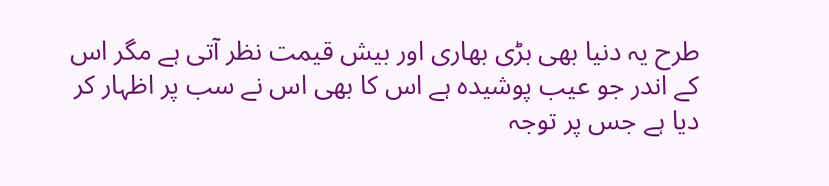طرح یہ دنیا بھی بڑی بھاری اور بیش قیمت نظر آتی ہے مگر اس کے اندر جو عیب پوشیدہ ہے اس کا بھی اس نے سب پر اظہار کر دیا ہے جس پر توجہ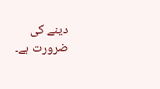دینے کی ضرورت ہے۔